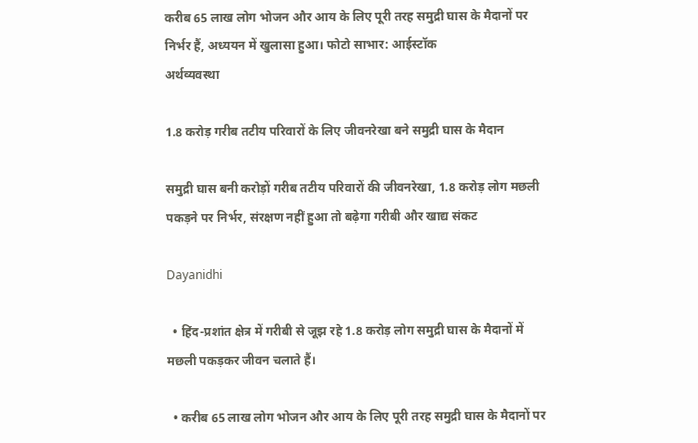करीब 65 लाख लोग भोजन और आय के लिए पूरी तरह समुद्री घास के मैदानों पर निर्भर हैं, अध्ययन में खुलासा हुआ। फोटो साभार: आईस्टॉक
अर्थव्यवस्था

1.8 करोड़ गरीब तटीय परिवारों के लिए जीवनरेखा बने समुद्री घास के मैदान

समुद्री घास बनी करोड़ों गरीब तटीय परिवारों की जीवनरेखा, 1.8 करोड़ लोग मछली पकड़ने पर निर्भर, संरक्षण नहीं हुआ तो बढ़ेगा गरीबी और खाद्य संकट

Dayanidhi

  • हिंद-प्रशांत क्षेत्र में गरीबी से जूझ रहे 1.8 करोड़ लोग समुद्री घास के मैदानों में मछली पकड़कर जीवन चलाते हैं।

  • करीब 65 लाख लोग भोजन और आय के लिए पूरी तरह समुद्री घास के मैदानों पर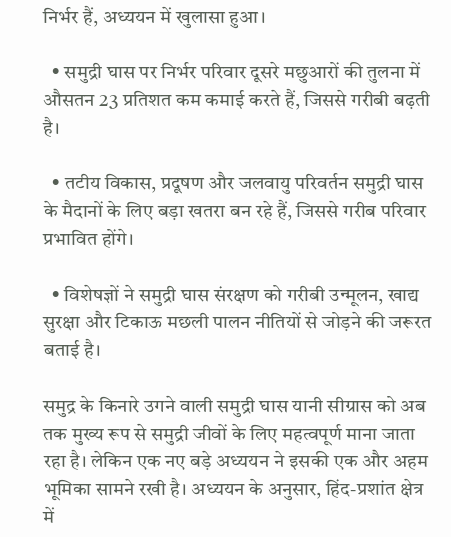निर्भर हैं, अध्ययन में खुलासा हुआ।

  • समुद्री घास पर निर्भर परिवार दूसरे मछुआरों की तुलना में औसतन 23 प्रतिशत कम कमाई करते हैं, जिससे गरीबी बढ़ती है।

  • तटीय विकास, प्रदूषण और जलवायु परिवर्तन समुद्री घास के मैदानों के लिए बड़ा खतरा बन रहे हैं, जिससे गरीब परिवार प्रभावित होंगे।

  • विशेषज्ञों ने समुद्री घास संरक्षण को गरीबी उन्मूलन, खाद्य सुरक्षा और टिकाऊ मछली पालन नीतियों से जोड़ने की जरूरत बताई है।

समुद्र के किनारे उगने वाली समुद्री घास यानी सीग्रास को अब तक मुख्य रूप से समुद्री जीवों के लिए महत्वपूर्ण माना जाता रहा है। लेकिन एक नए बड़े अध्ययन ने इसकी एक और अहम भूमिका सामने रखी है। अध्ययन के अनुसार, हिंद-प्रशांत क्षेत्र में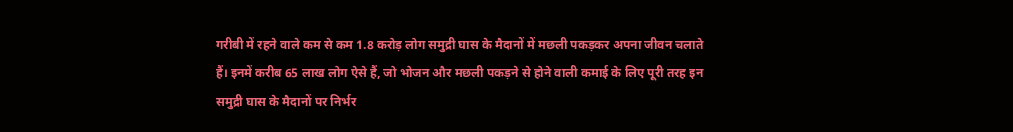गरीबी में रहने वाले कम से कम 1.8 करोड़ लोग समुद्री घास के मैदानों में मछली पकड़कर अपना जीवन चलाते हैं। इनमें करीब 65 लाख लोग ऐसे हैं, जो भोजन और मछली पकड़ने से होने वाली कमाई के लिए पूरी तरह इन समुद्री घास के मैदानों पर निर्भर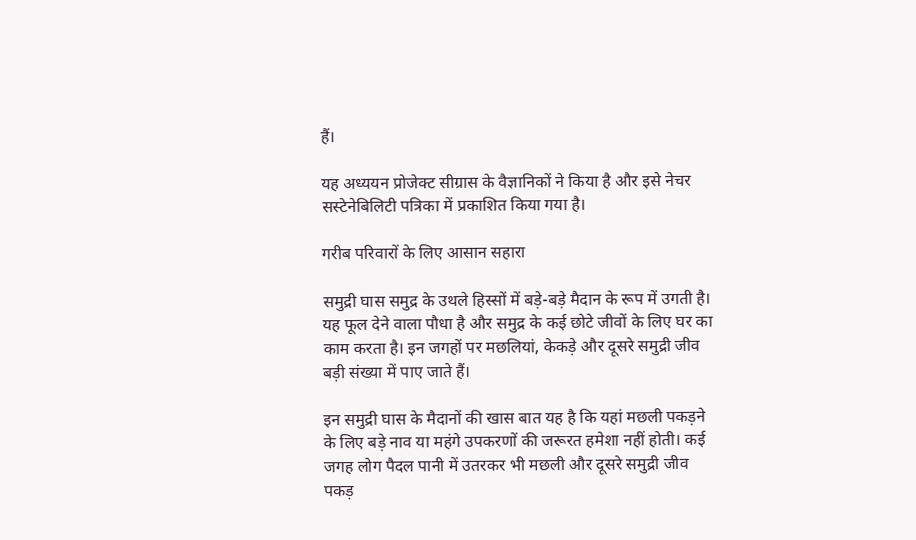हैं।

यह अध्ययन प्रोजेक्ट सीग्रास के वैज्ञानिकों ने किया है और इसे नेचर सस्टेनेबिलिटी पत्रिका में प्रकाशित किया गया है।

गरीब परिवारों के लिए आसान सहारा

समुद्री घास समुद्र के उथले हिस्सों में बड़े-बड़े मैदान के रूप में उगती है। यह फूल देने वाला पौधा है और समुद्र के कई छोटे जीवों के लिए घर का काम करता है। इन जगहों पर मछलियां, केकड़े और दूसरे समुद्री जीव बड़ी संख्या में पाए जाते हैं।

इन समुद्री घास के मैदानों की खास बात यह है कि यहां मछली पकड़ने के लिए बड़े नाव या महंगे उपकरणों की जरूरत हमेशा नहीं होती। कई जगह लोग पैदल पानी में उतरकर भी मछली और दूसरे समुद्री जीव पकड़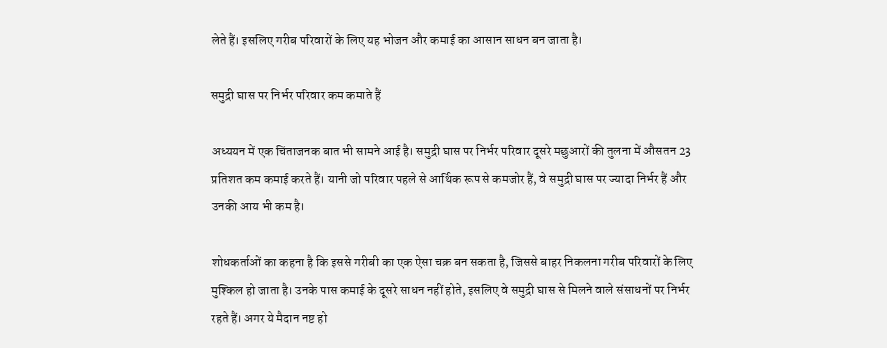लेते हैं। इसलिए गरीब परिवारों के लिए यह भोजन और कमाई का आसान साधन बन जाता है।

समुद्री घास पर निर्भर परिवार कम कमाते हैं

अध्ययन में एक चिंताजनक बात भी सामने आई है। समुद्री घास पर निर्भर परिवार दूसरे मछुआरों की तुलना में औसतन 23 प्रतिशत कम कमाई करते हैं। यानी जो परिवार पहले से आर्थिक रूप से कमजोर हैं, वे समुद्री घास पर ज्यादा निर्भर हैं और उनकी आय भी कम है।

शोधकर्ताओं का कहना है कि इससे गरीबी का एक ऐसा चक्र बन सकता है, जिससे बाहर निकलना गरीब परिवारों के लिए मुश्किल हो जाता है। उनके पास कमाई के दूसरे साधन नहीं होते, इसलिए वे समुद्री घास से मिलने वाले संसाधनों पर निर्भर रहते हैं। अगर ये मैदान नष्ट हो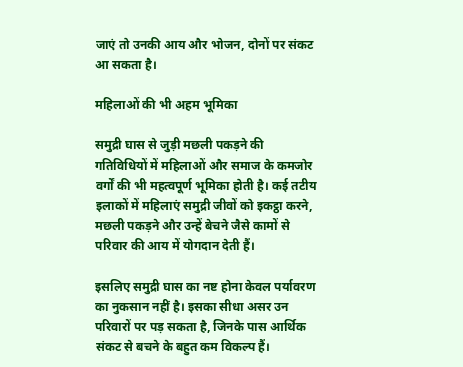जाएं तो उनकी आय और भोजन, दोनों पर संकट आ सकता है।

महिलाओं की भी अहम भूमिका

समुद्री घास से जुड़ी मछली पकड़ने की गतिविधियों में महिलाओं और समाज के कमजोर वर्गों की भी महत्वपूर्ण भूमिका होती है। कई तटीय इलाकों में महिलाएं समुद्री जीवों को इकट्ठा करने, मछली पकड़ने और उन्हें बेचने जैसे कामों से परिवार की आय में योगदान देती हैं।

इसलिए समुद्री घास का नष्ट होना केवल पर्यावरण का नुकसान नहीं है। इसका सीधा असर उन परिवारों पर पड़ सकता है, जिनके पास आर्थिक संकट से बचने के बहुत कम विकल्प हैं।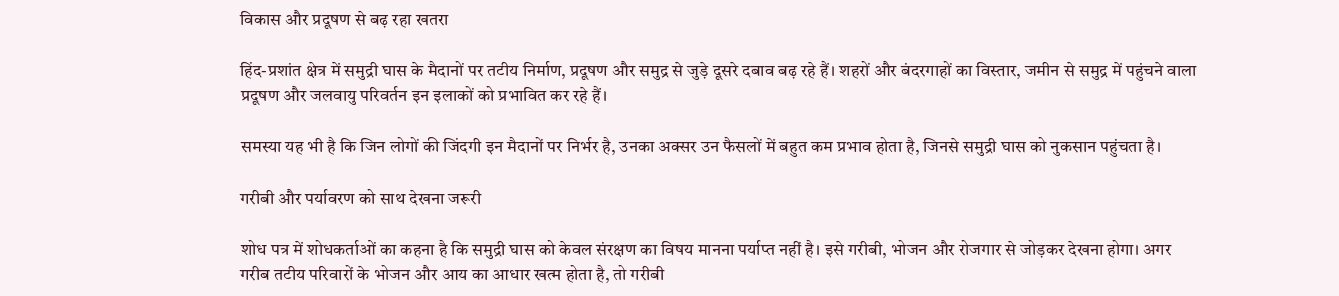विकास और प्रदूषण से बढ़ रहा खतरा

हिंद-प्रशांत क्षेत्र में समुद्री घास के मैदानों पर तटीय निर्माण, प्रदूषण और समुद्र से जुड़े दूसरे दबाव बढ़ रहे हैं। शहरों और बंदरगाहों का विस्तार, जमीन से समुद्र में पहुंचने वाला प्रदूषण और जलवायु परिवर्तन इन इलाकों को प्रभावित कर रहे हैं।

समस्या यह भी है कि जिन लोगों की जिंदगी इन मैदानों पर निर्भर है, उनका अक्सर उन फैसलों में बहुत कम प्रभाव होता है, जिनसे समुद्री घास को नुकसान पहुंचता है।

गरीबी और पर्यावरण को साथ देखना जरूरी

शोध पत्र में शोधकर्ताओं का कहना है कि समुद्री घास को केवल संरक्षण का विषय मानना पर्याप्त नहीं है। इसे गरीबी, भोजन और रोजगार से जोड़कर देखना होगा। अगर गरीब तटीय परिवारों के भोजन और आय का आधार खत्म होता है, तो गरीबी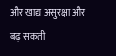और खाद्य असुरक्षा और बढ़ सकती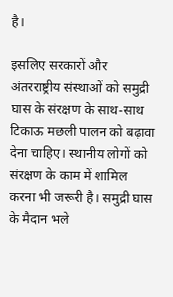है।

इसलिए सरकारों और अंतरराष्ट्रीय संस्थाओं को समुद्री घास के संरक्षण के साथ-साथ टिकाऊ मछली पालन को बढ़ावा देना चाहिए। स्थानीय लोगों को संरक्षण के काम में शामिल करना भी जरूरी है। समुद्री घास के मैदान भले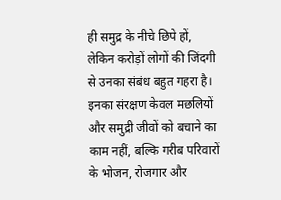ही समुद्र के नीचे छिपे हों, लेकिन करोड़ों लोगों की जिंदगी से उनका संबंध बहुत गहरा है। इनका संरक्षण केवल मछलियों और समुद्री जीवों को बचाने का काम नहीं, बल्कि गरीब परिवारों के भोजन, रोजगार और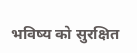भविष्य को सुरक्षित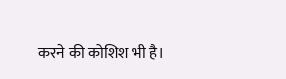करने की कोशिश भी है।